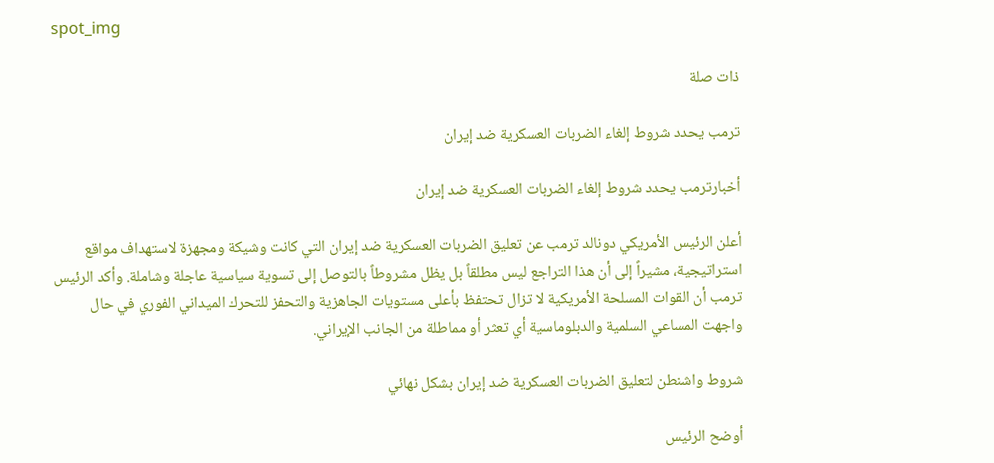spot_img

ذات صلة

ترمب يحدد شروط إلغاء الضربات العسكرية ضد إيران

أخبارترمب يحدد شروط إلغاء الضربات العسكرية ضد إيران

أعلن الرئيس الأمريكي دونالد ترمب عن تعليق الضربات العسكرية ضد إيران التي كانت وشيكة ومجهزة لاستهداف مواقع استراتيجية، مشيراً إلى أن هذا التراجع ليس مطلقاً بل يظل مشروطاً بالتوصل إلى تسوية سياسية عاجلة وشاملة. وأكد الرئيس ترمب أن القوات المسلحة الأمريكية لا تزال تحتفظ بأعلى مستويات الجاهزية والتحفز للتحرك الميداني الفوري في حال واجهت المساعي السلمية والدبلوماسية أي تعثر أو مماطلة من الجانب الإيراني.

شروط واشنطن لتعليق الضربات العسكرية ضد إيران بشكل نهائي

أوضح الرئيس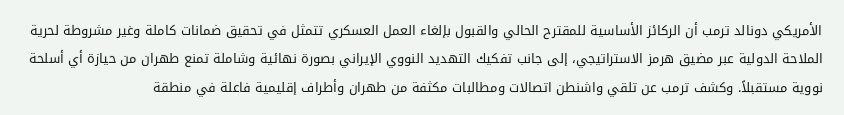الأمريكي دونالد ترمب أن الركائز الأساسية للمقترح الحالي والقبول بإلغاء العمل العسكري تتمثل في تحقيق ضمانات كاملة وغير مشروطة لحرية الملاحة الدولية عبر مضيق هرمز الاستراتيجي، إلى جانب تفكيك التهديد النووي الإيراني بصورة نهائية وشاملة تمنع طهران من حيازة أي أسلحة نووية مستقبلاً. وكشف ترمب عن تلقي واشنطن اتصالات ومطالبات مكثفة من طهران وأطراف إقليمية فاعلة في منطقة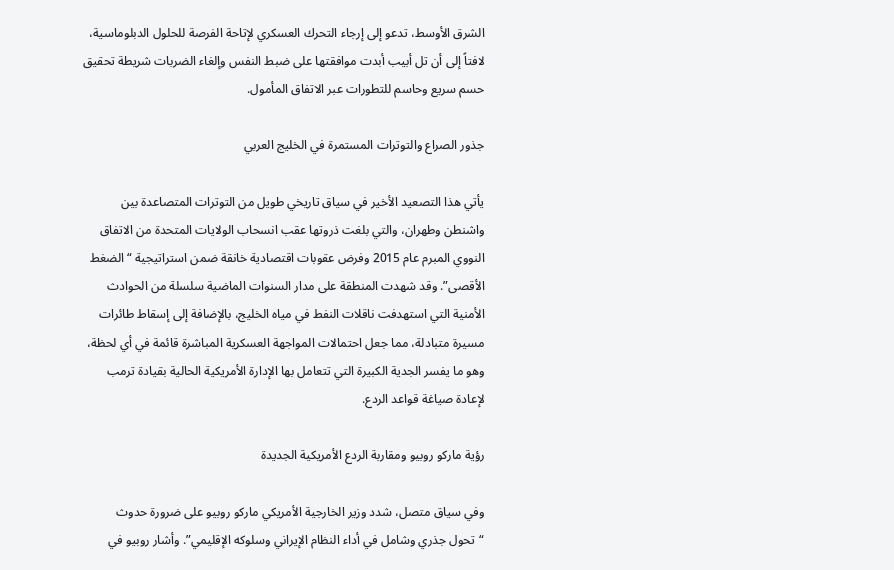الشرق الأوسط، تدعو إلى إرجاء التحرك العسكري لإتاحة الفرصة للحلول الدبلوماسية، لافتاً إلى أن تل أبيب أبدت موافقتها على ضبط النفس وإلغاء الضربات شريطة تحقيق حسم سريع وحاسم للتطورات عبر الاتفاق المأمول.

جذور الصراع والتوترات المستمرة في الخليج العربي

يأتي هذا التصعيد الأخير في سياق تاريخي طويل من التوترات المتصاعدة بين واشنطن وطهران، والتي بلغت ذروتها عقب انسحاب الولايات المتحدة من الاتفاق النووي المبرم عام 2015 وفرض عقوبات اقتصادية خانقة ضمن استراتيجية “الضغط الأقصى”. وقد شهدت المنطقة على مدار السنوات الماضية سلسلة من الحوادث الأمنية التي استهدفت ناقلات النفط في مياه الخليج، بالإضافة إلى إسقاط طائرات مسيرة متبادلة، مما جعل احتمالات المواجهة العسكرية المباشرة قائمة في أي لحظة، وهو ما يفسر الجدية الكبيرة التي تتعامل بها الإدارة الأمريكية الحالية بقيادة ترمب لإعادة صياغة قواعد الردع.

رؤية ماركو روبيو ومقاربة الردع الأمريكية الجديدة

وفي سياق متصل، شدد وزير الخارجية الأمريكي ماركو روبيو على ضرورة حدوث “تحول جذري وشامل في أداء النظام الإيراني وسلوكه الإقليمي”. وأشار روبيو في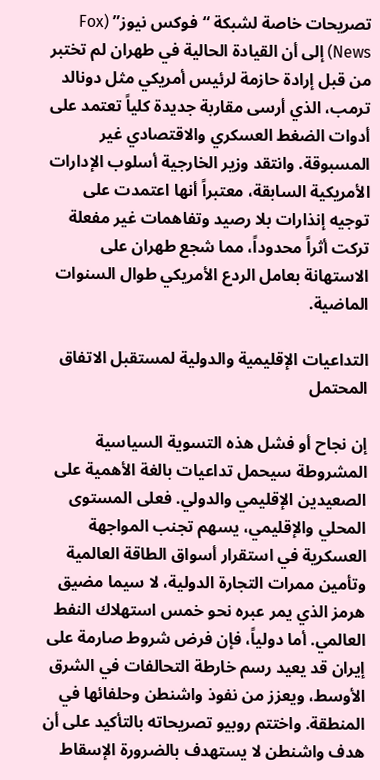تصريحات خاصة لشبكة “فوكس نيوز” (Fox News) إلى أن القيادة الحالية في طهران لم تختبر من قبل إرادة حازمة لرئيس أمريكي مثل دونالد ترمب، الذي أرسى مقاربة جديدة كلياً تعتمد على أدوات الضغط العسكري والاقتصادي غير المسبوقة. وانتقد وزير الخارجية أسلوب الإدارات الأمريكية السابقة، معتبراً أنها اعتمدت على توجيه إنذارات بلا رصيد وتفاهمات غير مفعلة تركت أثراً محدوداً، مما شجع طهران على الاستهانة بعامل الردع الأمريكي طوال السنوات الماضية.

التداعيات الإقليمية والدولية لمستقبل الاتفاق المحتمل

إن نجاح أو فشل هذه التسوية السياسية المشروطة سيحمل تداعيات بالغة الأهمية على الصعيدين الإقليمي والدولي. فعلى المستوى المحلي والإقليمي، يسهم تجنب المواجهة العسكرية في استقرار أسواق الطاقة العالمية وتأمين ممرات التجارة الدولية، لا سيما مضيق هرمز الذي يمر عبره نحو خمس استهلاك النفط العالمي. أما دولياً، فإن فرض شروط صارمة على إيران قد يعيد رسم خارطة التحالفات في الشرق الأوسط، ويعزز من نفوذ واشنطن وحلفائها في المنطقة. واختتم روبيو تصريحاته بالتأكيد على أن هدف واشنطن لا يستهدف بالضرورة الإسقاط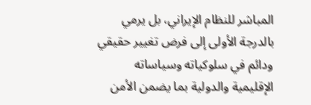المباشر للنظام الإيراني، بل يرمي بالدرجة الأولى إلى فرض تغيير حقيقي ودائم في سلوكياته وسياساته الإقليمية والدولية بما يضمن الأمن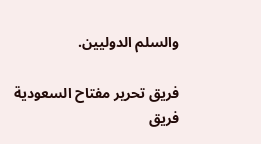والسلم الدوليين.

فريق تحرير مفتاح السعودية
فريق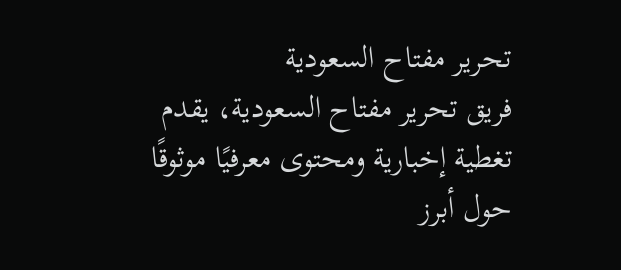تحرير مفتاح السعودية
فريق تحرير مفتاح السعودية، يقدم تغطية إخبارية ومحتوى معرفيًا موثوقًا حول أبرز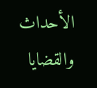الأحداث والقضايا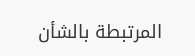المرتبطة بالشأن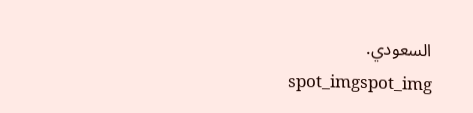السعودي.
spot_imgspot_img